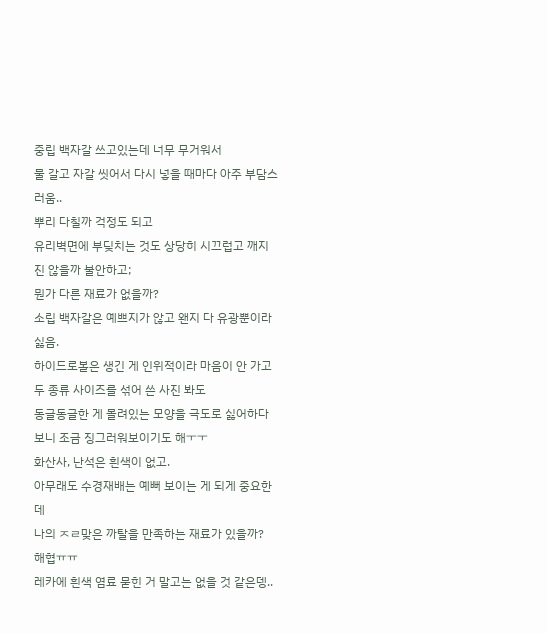중립 백자갈 쓰고있는데 너무 무거워서
물 갈고 자갈 씻어서 다시 넣을 때마다 아주 부담스러움..
뿌리 다칠까 걱정도 되고
유리벽면에 부딪치는 것도 상당히 시끄럽고 깨지진 않을까 불안하고;
뭔가 다른 재료가 없을까?
소립 백자갈은 예쁘지가 않고 왠지 다 유광뿐이라 싫음.
하이드로볼은 생긴 게 인위적이라 마음이 안 가고
두 종류 사이즈를 섞어 쓴 사진 봐도
동글동글한 게 몰려있는 모양을 극도로 싫어하다보니 조금 징그러워보이기도 해ㅜㅜ
화산사, 난석은 흰색이 없고.
아무래도 수경재배는 예뻐 보이는 게 되게 중요한데
나의 ㅈㄹ맞은 까탈을 만족하는 재료가 있을까?
해협ㅠㅠ
레카에 흰색 염료 묻힌 거 말고는 없을 것 같은뎅..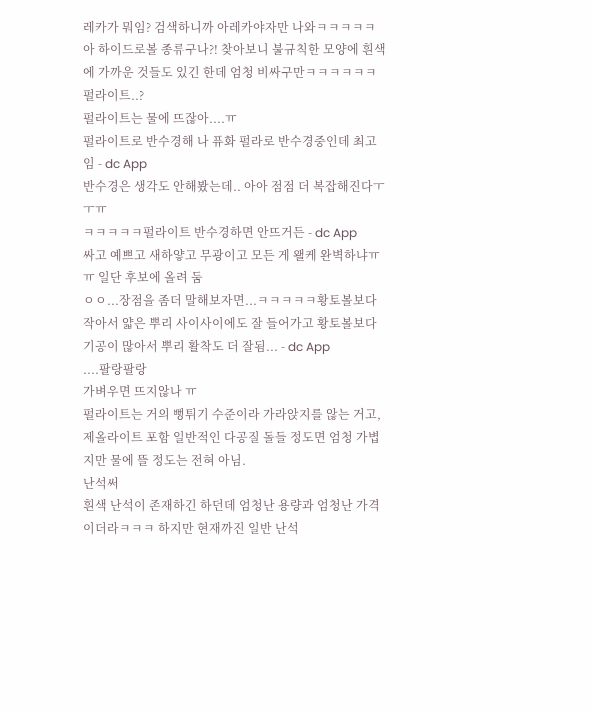레카가 뭐임? 검색하니까 아레카야자만 나와ㅋㅋㅋㅋㅋ
아 하이드로볼 종류구나?! 찾아보니 불규칙한 모양에 흰색에 가까운 것들도 있긴 한데 엄청 비싸구만ㅋㅋㅋㅋㅋㅋ
펄라이트..?
펄라이트는 물에 뜨잖아....ㅠ
펄라이트로 반수경해 나 퓨화 펄라로 반수경중인데 최고임 - dc App
반수경은 생각도 안해봤는데.. 아아 점점 더 복잡해진다ㅜㅜㅠ
ㅋㅋㅋㅋㅋ펄라이트 반수경하면 안뜨거든 - dc App
싸고 예쁘고 새하얗고 무광이고 모든 게 왤케 완벽하냐ㅠㅠ 일단 후보에 올려 둠
ㅇㅇ...장점을 좀더 말해보자면...ㅋㅋㅋㅋㅋ황토볼보다 작아서 얇은 뿌리 사이사이에도 잘 들어가고 황토볼보다 기공이 많아서 뿌리 활착도 더 잘됨... - dc App
....팔랑팔랑
가벼우면 뜨지않나 ㅠ
펄라이트는 거의 뻥튀기 수준이라 가라앉지를 않는 거고, 제올라이트 포함 일반적인 다공질 돌들 정도면 엄청 가볍지만 물에 뜰 정도는 전혀 아님.
난석써
흰색 난석이 존재하긴 하던데 엄청난 용량과 엄청난 가격이더라ㅋㅋㅋ 하지만 현재까진 일반 난석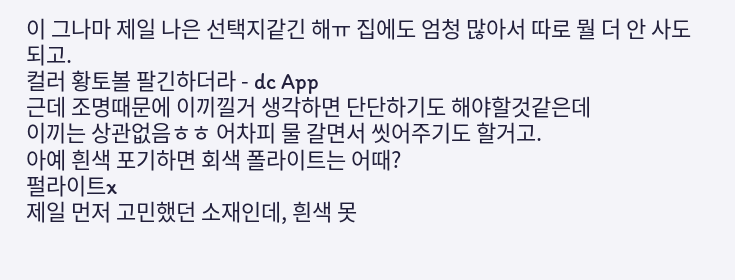이 그나마 제일 나은 선택지같긴 해ㅠ 집에도 엄청 많아서 따로 뭘 더 안 사도 되고.
컬러 황토볼 팔긴하더라 - dc App
근데 조명때문에 이끼낄거 생각하면 단단하기도 해야할것같은데
이끼는 상관없음ㅎㅎ 어차피 물 갈면서 씻어주기도 할거고.
아예 흰색 포기하면 회색 폴라이트는 어때?
펄라이트x
제일 먼저 고민했던 소재인데, 흰색 못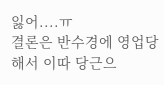잃어....ㅠ
결론은 반수경에 영업당해서 이따 당근으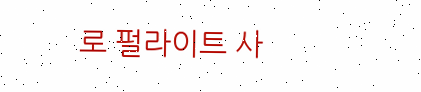로 펄라이트 사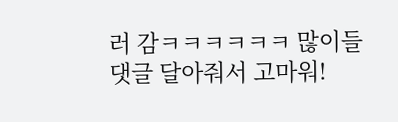러 감ㅋㅋㅋㅋㅋㅋ 많이들 댓글 달아줘서 고마워!